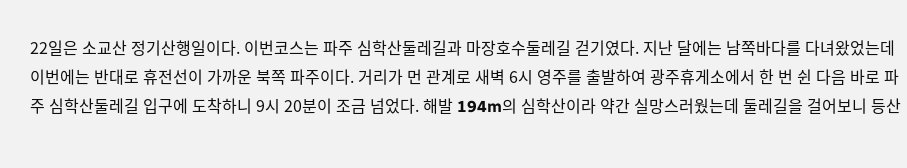22일은 소교산 정기산행일이다. 이번코스는 파주 심학산둘레길과 마장호수둘레길 걷기였다. 지난 달에는 남쪽바다를 다녀왔었는데 이번에는 반대로 휴전선이 가까운 북쪽 파주이다. 거리가 먼 관계로 새벽 6시 영주를 출발하여 광주휴게소에서 한 번 쉰 다음 바로 파주 심학산둘레길 입구에 도착하니 9시 20분이 조금 넘었다. 해발 194m의 심학산이라 약간 실망스러웠는데 둘레길을 걸어보니 등산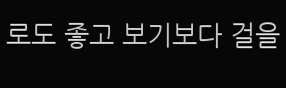로도 좋고 보기보다 걸을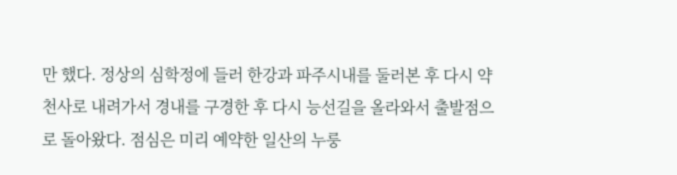만 했다. 정상의 심학정에 들러 한강과 파주시내를 둘러본 후 다시 약천사로 내려가서 경내를 구경한 후 다시 능선길을 올라와서 출발점으로 돌아왔다. 점심은 미리 예약한 일산의 누룽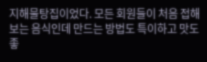지해물탕집이었다. 모든 회원들이 처음 접해보는 음식인데 만드는 방법도 특이하고 맛도 좋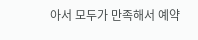아서 모두가 만족해서 예약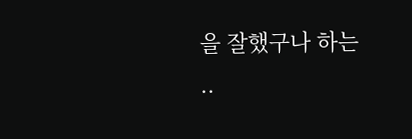을 잘했구나 하는 ..